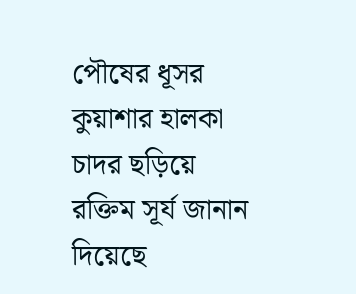পৌষের ধূসর কুয়াশার হালকা চাদর ছড়িয়ে রক্তিম সূর্য জানান দিয়েছে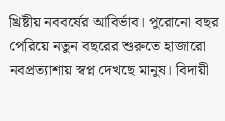খ্রিষ্টীয় নববর্ষের আবির্ভাব। পুরোনো বছর পেরিয়ে নতুন বছরের শুরুতে হাজারো নবপ্রত্যাশায় স্বপ্ন দেখছে মানুষ। বিদায়ী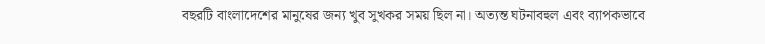বছরটি বাংলাদেশের মানুষের জন্য খুব সুখকর সময় ছিল না। অত্যন্ত ঘটনাবহুল এবং ব্যাপকভাবে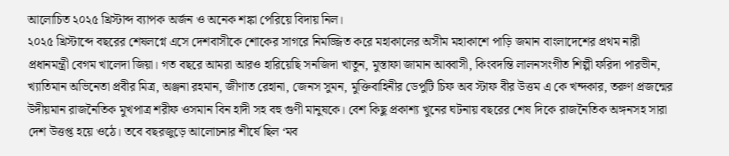আলোচিত ২০২৫ খ্রিস্টাব্দ ব্যাপক অর্জন ও অনেক শঙ্কা পেরিয়ে বিদায় নিল।
২০২৫ খ্রিস্টাব্দে বছরের শেষলগ্নে এসে দেশবাসীকে শোকের সাগরে নিমজ্জিত করে মহাকালের অসীম মহাকাশে পাড়ি জমান বাংলাদেশের প্রথম নারী প্রধানমন্ত্রী বেগম খালেদা জিয়া। গত বছরে আমরা আরও হারিয়েছি সনজিদা খাতুন, মুস্তাফা জামান আব্বাসী, কিংবদন্তি লালনসংগীত শিল্পী ফরিদা পারভীন, খ্যাতিমান অভিনেতা প্রবীর মিত্র, অঞ্জনা রহমান, জীণাত রেহানা, জেনস সুমন, মুক্তিবাহিনীর ডেপুটি চিফ অব স্টাফ বীর উত্তম এ কে খন্দকার, তরুণ প্রজন্মের উদীয়মান রাজনৈতিক মুখপাত্র শরীফ ওসমান বিন হাদী সহ বহু গুণী মানুষকে। বেশ কিছু প্রকাশ্য খুনের ঘটনায় বছরের শেষ দিকে রাজনৈতিক অঙ্গনসহ সারা দেশ উত্তপ্ত হয়ে ওঠে। তবে বছরজুড়ে আলোচনার শীর্ষে ছিল ‘মব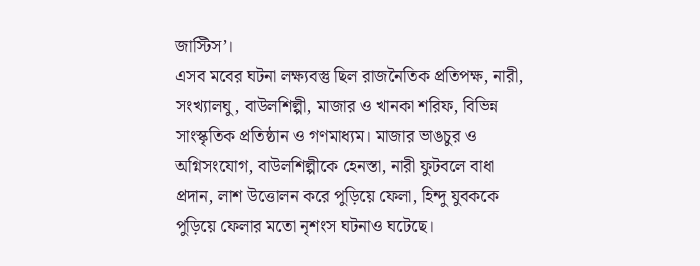জাস্টিস’।
এসব মবের ঘটনা লক্ষ্যবস্তু ছিল রাজনৈতিক প্রতিপক্ষ, নারী, সংখ্যালঘু, বাউলশিল্পী, মাজার ও খানকা শরিফ, বিভিন্ন সাংস্কৃতিক প্রতিষ্ঠান ও গণমাধ্যম। মাজার ভাঙচুর ও অগ্নিসংযোগ, বাউলশিল্পীকে হেনস্তা, নারী ফুটবলে বাধা প্রদান, লাশ উত্তোলন করে পুড়িয়ে ফেলা, হিন্দু যুবককে পুড়িয়ে ফেলার মতো নৃশংস ঘটনাও ঘটেছে।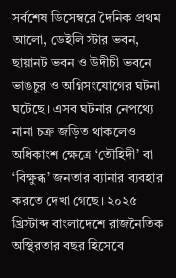সর্বশেষ ডিসেম্বরে দৈনিক প্রথম আলো, ডেইলি স্টার ভবন, ছায়ানট ভবন ও উদীচী ভবনে ভাঙচুর ও অগ্নিসংযোগের ঘটনা ঘটেছে। এসব ঘটনার নেপথ্যে নানা চক্র জড়িত থাকলেও অধিকাংশ ক্ষেত্রে ‘তৌহিদী’ বা ‘বিক্ষুব্ধ’ জনতার ব্যানার ব্যবহার করতে দেখা গেছে। ২০২৫ খ্রিস্টাব্দ বাংলাদেশে রাজনৈতিক অস্থিরতার বছর হিসেবে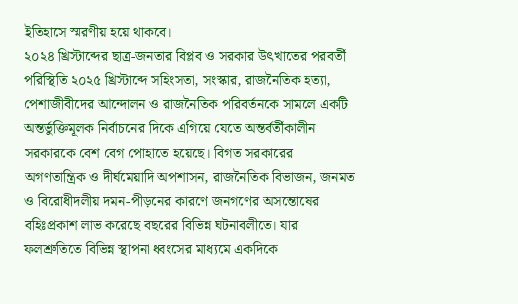ইতিহাসে স্মরণীয় হয়ে থাকবে।
২০২৪ খ্রিস্টাব্দের ছাত্র-জনতার বিপ্লব ও সরকার উৎখাতের পরবর্তী পরিস্থিতি ২০২৫ খ্রিস্টাব্দে সহিংসতা, সংস্কার, রাজনৈতিক হত্যা, পেশাজীবীদের আন্দোলন ও রাজনৈতিক পরিবর্তনকে সামলে একটি অন্তর্ভুক্তিমূলক নির্বাচনের দিকে এগিয়ে যেতে অন্তর্বর্তীকালীন সরকারকে বেশ বেগ পোহাতে হয়েছে। বিগত সরকারের অগণতান্ত্রিক ও দীর্ঘমেয়াদি অপশাসন, রাজনৈতিক বিভাজন, জনমত ও বিরোধীদলীয় দমন-পীড়নের কারণে জনগণের অসন্তোষের বহিঃপ্রকাশ লাভ করেছে বছরের বিভিন্ন ঘটনাবলীতে। যার ফলশ্রুতিতে বিভিন্ন স্থাপনা ধ্বংসের মাধ্যমে একদিকে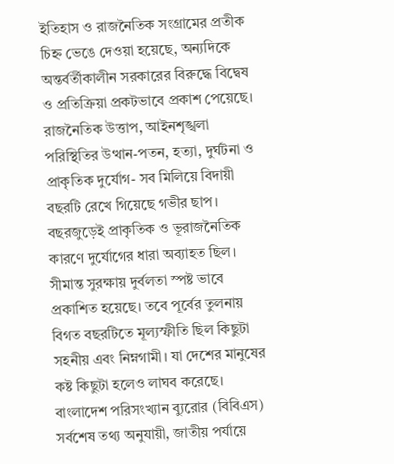ইতিহাস ও রাজনৈতিক সংগ্রামের প্রতীক চিহ্ন ভেঙে দেওয়া হয়েছে, অন্যদিকে অন্তর্বর্তীকালীন সরকারের বিরুদ্ধে বিদ্বেষ ও প্রতিক্রিয়া প্রকটভাবে প্রকাশ পেয়েছে।
রাজনৈতিক উত্তাপ, আইনশৃঙ্খলা পরিস্থিতির উত্থান-পতন, হত্যা, দুর্ঘটনা ও প্রাকৃতিক দুর্যোগ- সব মিলিয়ে বিদায়ী বছরটি রেখে গিয়েছে গভীর ছাপ। বছরজুড়েই প্রাকৃতিক ও ভূরাজনৈতিক কারণে দুর্যোগের ধারা অব্যাহত ছিল। সীমান্ত সুরক্ষায় দুর্বলতা স্পষ্ট ভাবে প্রকাশিত হয়েছে। তবে পূর্বের তুলনায় বিগত বছরটিতে মূল্যস্ফীতি ছিল কিছুটা সহনীয় এবং নিম্নগামী। যা দেশের মানুষের কষ্ট কিছুটা হলেও লাঘব করেছে।
বাংলাদেশ পরিসংখ্যান ব্যুরোর (বিবিএস) সর্বশেষ তথ্য অনুযায়ী, জাতীয় পর্যায়ে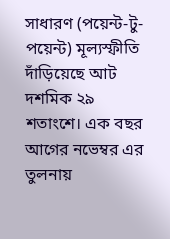সাধারণ (পয়েন্ট-টু-পয়েন্ট) মূল্যস্ফীতি দাঁড়িয়েছে আট দশমিক ২৯ শতাংশে। এক বছর আগের নভেম্বর এর তুলনায়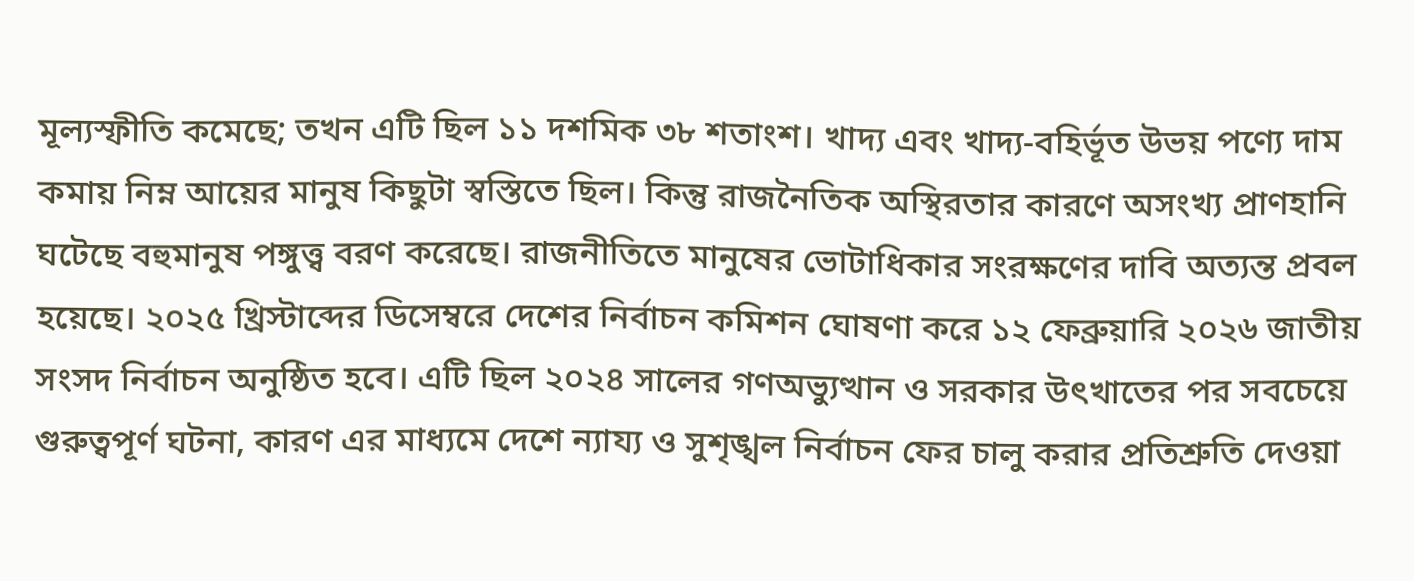মূল্যস্ফীতি কমেছে; তখন এটি ছিল ১১ দশমিক ৩৮ শতাংশ। খাদ্য এবং খাদ্য-বহির্ভূত উভয় পণ্যে দাম কমায় নিম্ন আয়ের মানুষ কিছুটা স্বস্তিতে ছিল। কিন্তু রাজনৈতিক অস্থিরতার কারণে অসংখ্য প্রাণহানি ঘটেছে বহুমানুষ পঙ্গুত্ত্ব বরণ করেছে। রাজনীতিতে মানুষের ভোটাধিকার সংরক্ষণের দাবি অত্যন্ত প্রবল হয়েছে। ২০২৫ খ্রিস্টাব্দের ডিসেম্বরে দেশের নির্বাচন কমিশন ঘোষণা করে ১২ ফেব্রুয়ারি ২০২৬ জাতীয় সংসদ নির্বাচন অনুষ্ঠিত হবে। এটি ছিল ২০২৪ সালের গণঅভ্যুত্থান ও সরকার উৎখাতের পর সবচেয়ে গুরুত্বপূর্ণ ঘটনা, কারণ এর মাধ্যমে দেশে ন্যায্য ও সুশৃঙ্খল নির্বাচন ফের চালু করার প্রতিশ্রুতি দেওয়া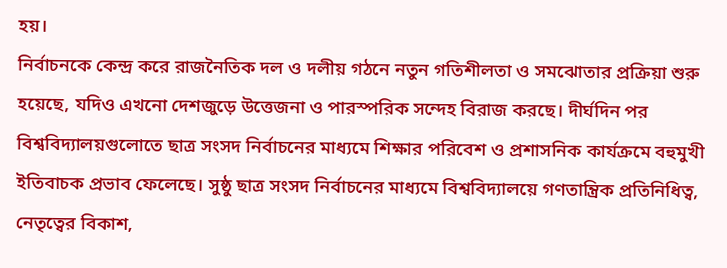হয়।
নির্বাচনকে কেন্দ্র করে রাজনৈতিক দল ও দলীয় গঠনে নতুন গতিশীলতা ও সমঝোতার প্রক্রিয়া শুরু হয়েছে, যদিও এখনো দেশজুড়ে উত্তেজনা ও পারস্পরিক সন্দেহ বিরাজ করছে। দীর্ঘদিন পর বিশ্ববিদ্যালয়গুলোতে ছাত্র সংসদ নির্বাচনের মাধ্যমে শিক্ষার পরিবেশ ও প্রশাসনিক কার্যক্রমে বহুমুখী ইতিবাচক প্রভাব ফেলেছে। সুষ্ঠু ছাত্র সংসদ নির্বাচনের মাধ্যমে বিশ্ববিদ্যালয়ে গণতান্ত্রিক প্রতিনিধিত্ব, নেতৃত্বের বিকাশ,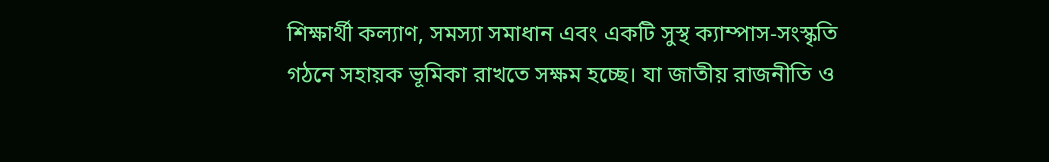শিক্ষার্থী কল্যাণ, সমস্যা সমাধান এবং একটি সুস্থ ক্যাম্পাস-সংস্কৃতি গঠনে সহায়ক ভূমিকা রাখতে সক্ষম হচ্ছে। যা জাতীয় রাজনীতি ও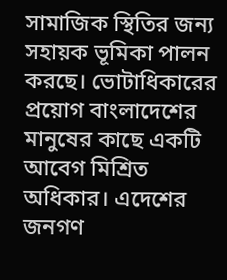সামাজিক স্থিতির জন্য সহায়ক ভূমিকা পালন করছে। ভোটাধিকারের প্রয়োগ বাংলাদেশের মানুষের কাছে একটি আবেগ মিশ্রিত অধিকার। এদেশের জনগণ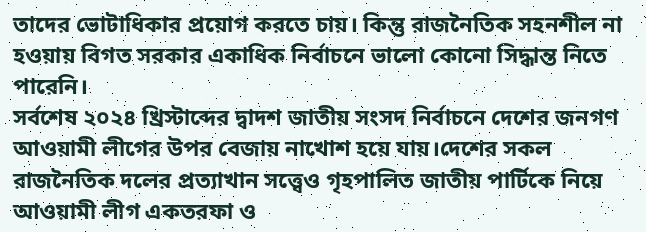তাদের ভোটাধিকার প্রয়োগ করতে চায়। কিন্তু রাজনৈতিক সহনশীল না হওয়ায় বিগত সরকার একাধিক নির্বাচনে ভালো কোনো সিদ্ধান্ত নিতে পারেনি।
সর্বশেষ ২০২৪ খ্রিস্টাব্দের দ্বাদশ জাতীয় সংসদ নির্বাচনে দেশের জনগণ আওয়ামী লীগের উপর বেজায় নাখোশ হয়ে যায়।দেশের সকল রাজনৈতিক দলের প্রত্যাখান সত্ত্বেও গৃহপালিত জাতীয় পার্টিকে নিয়ে আওয়ামী লীগ একতরফা ও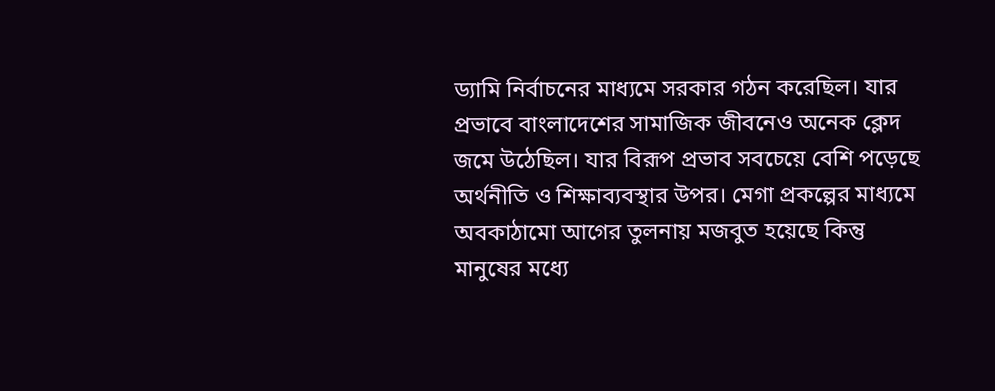ড্যামি নির্বাচনের মাধ্যমে সরকার গঠন করেছিল। যার প্রভাবে বাংলাদেশের সামাজিক জীবনেও অনেক ক্লেদ জমে উঠেছিল। যার বিরূপ প্রভাব সবচেয়ে বেশি পড়েছে অর্থনীতি ও শিক্ষাব্যবস্থার উপর। মেগা প্রকল্পের মাধ্যমে অবকাঠামো আগের তুলনায় মজবুত হয়েছে কিন্তু মানুষের মধ্যে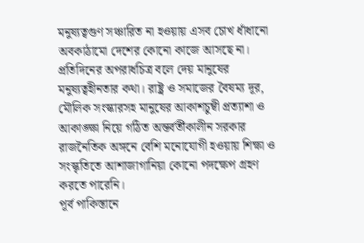মনুষ্যত্বগুণ সঞ্চারিত না হওয়ায় এসব চোখ ধাঁধানো অবকাঠামো দেশের কোনো কাজে আসছে না। প্রতিদিনের অপরাধচিত্র বলে দেয় মানুষের মনুষ্যত্বহীনতার কথা। রাষ্ট্র ও সমাজের বৈষম্য দূর, মৌলিক সংস্কারসহ মানুষের আকাশচুম্বী প্রত্যাশা ও আকাঙ্ক্ষা নিয়ে গঠিত অন্তর্বর্তীকালীন সরকার রাজনৈতিক অঙ্গনে বেশি মনোযোগী হওয়ায় শিক্ষা ও সংস্কৃতিতে আশাজাগানিয়া কোনো পদক্ষেপ গ্রহণ করতে পারেনি।
পূর্ব পাকিস্তানে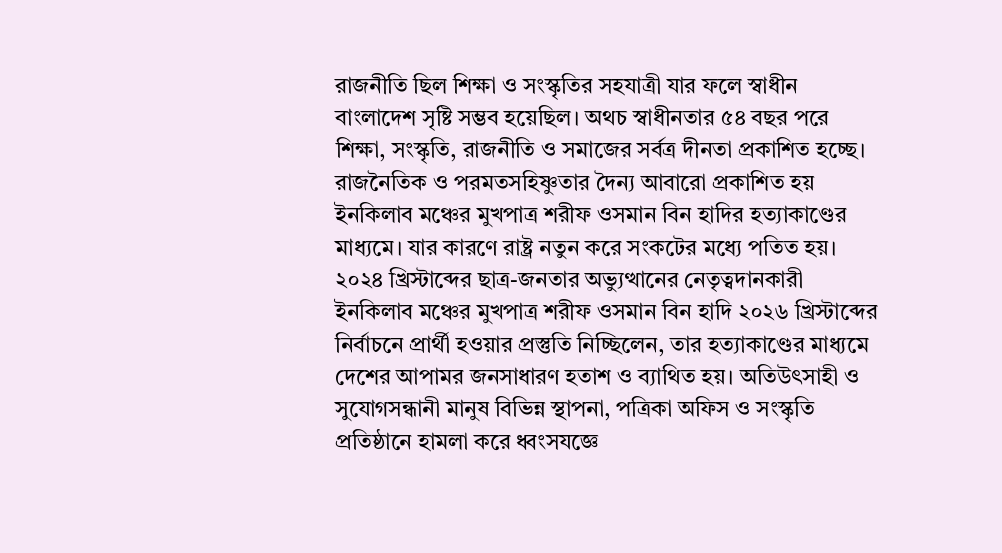রাজনীতি ছিল শিক্ষা ও সংস্কৃতির সহযাত্রী যার ফলে স্বাধীন বাংলাদেশ সৃষ্টি সম্ভব হয়েছিল। অথচ স্বাধীনতার ৫৪ বছর পরে শিক্ষা, সংস্কৃতি, রাজনীতি ও সমাজের সর্বত্র দীনতা প্রকাশিত হচ্ছে। রাজনৈতিক ও পরমতসহিষ্ণুতার দৈন্য আবারো প্রকাশিত হয় ইনকিলাব মঞ্চের মুখপাত্র শরীফ ওসমান বিন হাদির হত্যাকাণ্ডের মাধ্যমে। যার কারণে রাষ্ট্র নতুন করে সংকটের মধ্যে পতিত হয়। ২০২৪ খ্রিস্টাব্দের ছাত্র-জনতার অভ্যুত্থানের নেতৃত্বদানকারী ইনকিলাব মঞ্চের মুখপাত্র শরীফ ওসমান বিন হাদি ২০২৬ খ্রিস্টাব্দের নির্বাচনে প্রার্থী হওয়ার প্রস্তুতি নিচ্ছিলেন, তার হত্যাকাণ্ডের মাধ্যমে দেশের আপামর জনসাধারণ হতাশ ও ব্যাথিত হয়। অতিউৎসাহী ও সুযোগসন্ধানী মানুষ বিভিন্ন স্থাপনা, পত্রিকা অফিস ও সংস্কৃতি প্রতিষ্ঠানে হামলা করে ধ্বংসযজ্ঞে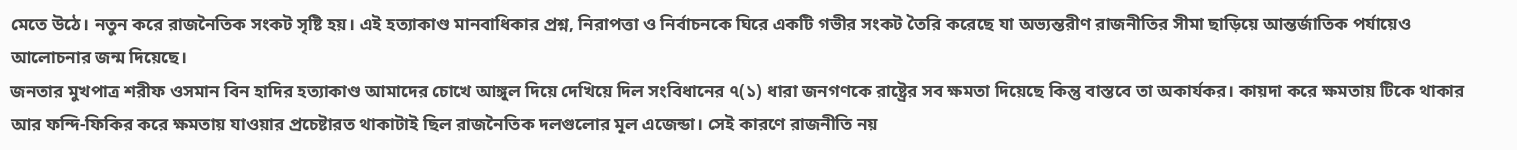মেতে উঠে। নতুন করে রাজনৈতিক সংকট সৃষ্টি হয়। এই হত্যাকাণ্ড মানবাধিকার প্রশ্ন, নিরাপত্তা ও নির্বাচনকে ঘিরে একটি গভীর সংকট তৈরি করেছে যা অভ্যন্তরীণ রাজনীতির সীমা ছাড়িয়ে আন্তর্জাতিক পর্যায়েও আলোচনার জন্ম দিয়েছে।
জনতার মুখপাত্র শরীফ ওসমান বিন হাদির হত্যাকাণ্ড আমাদের চোখে আঙ্গুল দিয়ে দেখিয়ে দিল সংবিধানের ৭(১) ধারা জনগণকে রাষ্ট্রের সব ক্ষমতা দিয়েছে কিন্তু বাস্তবে তা অকার্যকর। কায়দা করে ক্ষমতায় টিকে থাকার আর ফন্দি-ফিকির করে ক্ষমতায় যাওয়ার প্রচেষ্টারত থাকাটাই ছিল রাজনৈতিক দলগুলোর মূল এজেন্ডা। সেই কারণে রাজনীতি নয়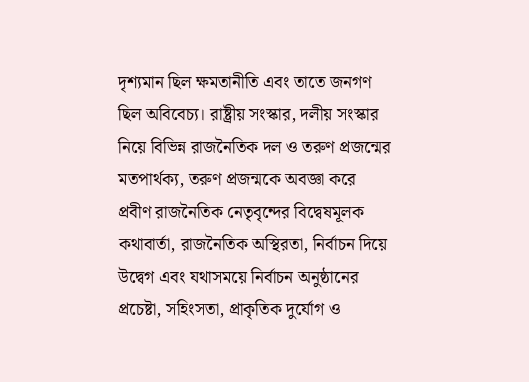দৃশ্যমান ছিল ক্ষমতানীতি এবং তাতে জনগণ ছিল অবিবেচ্য। রাষ্ট্রীয় সংস্কার, দলীয় সংস্কার নিয়ে বিভিন্ন রাজনৈতিক দল ও তরুণ প্রজন্মের মতপার্থক্য, তরুণ প্রজন্মকে অবজ্ঞা করে প্রবীণ রাজনৈতিক নেতৃবৃন্দের বিদ্বেষমূলক কথাবার্তা, রাজনৈতিক অস্থিরতা, নির্বাচন দিয়ে উদ্বেগ এবং যথাসময়ে নির্বাচন অনুষ্ঠানের প্রচেষ্টা, সহিংসতা, প্রাকৃতিক দুর্যোগ ও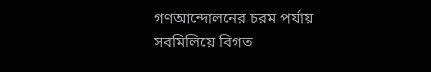গণআন্দোলনের চরম পর্যায় সবমিলিয়ে বিগত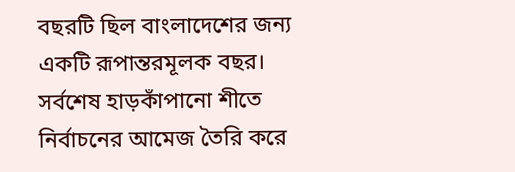বছরটি ছিল বাংলাদেশের জন্য একটি রূপান্তরমূলক বছর। সর্বশেষ হাড়কাঁপানো শীতে নির্বাচনের আমেজ তৈরি করে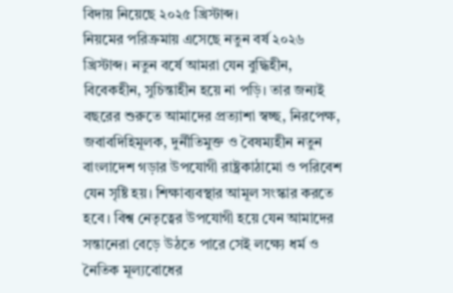বিদায় নিয়েছে ২০২৫ খ্রিস্টাব্দ।
নিয়মের পরিক্রমায় এসেছে নতুন বর্ষ ২০২৬ খ্রিস্টাব্দ। নতুন বর্ষে আমরা যেন বুদ্ধিহীন, বিবেকহীন, সুচিন্তাহীন হয়ে না পড়ি। তার জন্যই বছরের শুরুতে আমাদের প্রত্যাশা স্বচ্ছ, নিরপেক্ষ, জবাবদিহিমূলক, দুর্নীতিমুক্ত ও বৈষম্যহীন নতুন বাংলাদেশ গড়ার উপযোগী রাষ্ট্রকাঠামো ও পরিবেশ যেন সৃষ্টি হয়। শিক্ষাব্যবস্থার আমূল সংস্কার করতে হবে। বিশ্ব নেতৃত্বের উপযোগী হয়ে যেন আমাদের সন্তানেরা বেড়ে উঠতে পারে সেই লক্ষ্যে ধর্ম ও নৈতিক মূল্যবোধের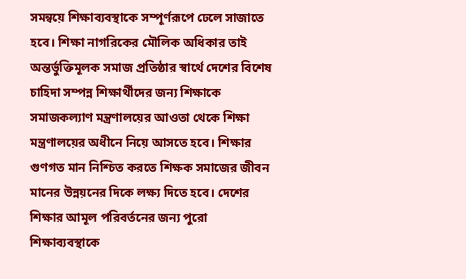সমন্বয়ে শিক্ষাব্যবস্থাকে সম্পূর্ণরূপে ঢেলে সাজাতে হবে। শিক্ষা নাগরিকের মৌলিক অধিকার তাই অন্তর্ভুক্তিমূলক সমাজ প্রতিষ্ঠার স্বার্থে দেশের বিশেষ চাহিদা সম্পন্ন শিক্ষার্থীদের জন্য শিক্ষাকে সমাজকল্যাণ মন্ত্রণালয়ের আওতা থেকে শিক্ষা মন্ত্রণালয়ের অধীনে নিয়ে আসতে হবে। শিক্ষার গুণগত মান নিশ্চিত করতে শিক্ষক সমাজের জীবন মানের উন্নয়নের দিকে লক্ষ্য দিতে হবে। দেশের শিক্ষার আমূল পরিবর্তনের জন্য পুরো শিক্ষাব্যবস্থাকে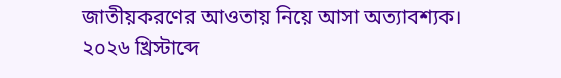জাতীয়করণের আওতায় নিয়ে আসা অত্যাবশ্যক।
২০২৬ খ্রিস্টাব্দে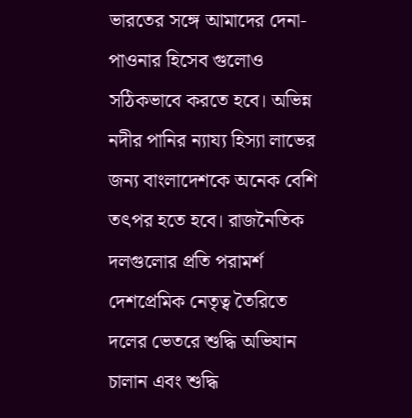ভারতের সঙ্গে আমাদের দেনা-পাওনার হিসেব গুলোও সঠিকভাবে করতে হবে। অভিন্ন নদীর পানির ন্যায্য হিস্যা লাভের জন্য বাংলাদেশকে অনেক বেশি তৎপর হতে হবে। রাজনৈতিক দলগুলোর প্রতি পরামর্শ দেশপ্রেমিক নেতৃত্ব তৈরিতে দলের ভেতরে শুদ্ধি অভিযান চালান এবং শুদ্ধি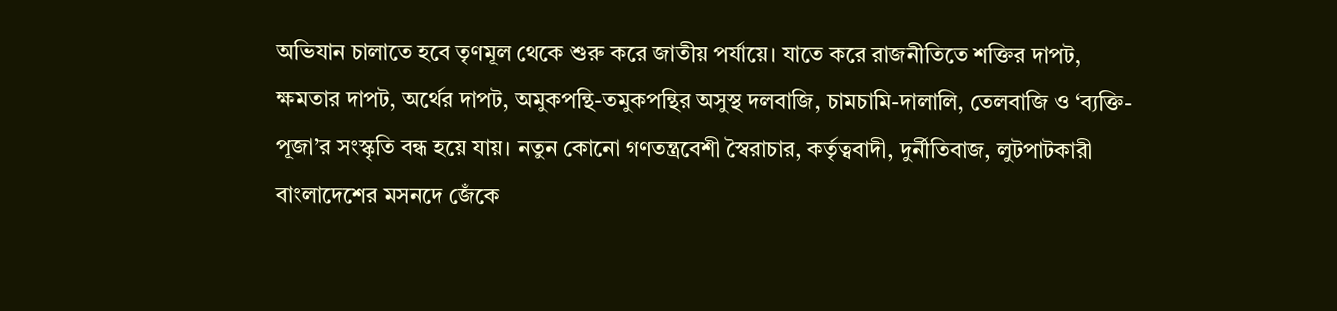অভিযান চালাতে হবে তৃণমূল থেকে শুরু করে জাতীয় পর্যায়ে। যাতে করে রাজনীতিতে শক্তির দাপট, ক্ষমতার দাপট, অর্থের দাপট, অমুকপন্থি-তমুকপন্থির অসুস্থ দলবাজি, চামচামি-দালালি, তেলবাজি ও ‘ব্যক্তি-পূজা’র সংস্কৃতি বন্ধ হয়ে যায়। নতুন কোনো গণতন্ত্রবেশী স্বৈরাচার, কর্তৃত্ববাদী, দুর্নীতিবাজ, লুটপাটকারী বাংলাদেশের মসনদে জেঁকে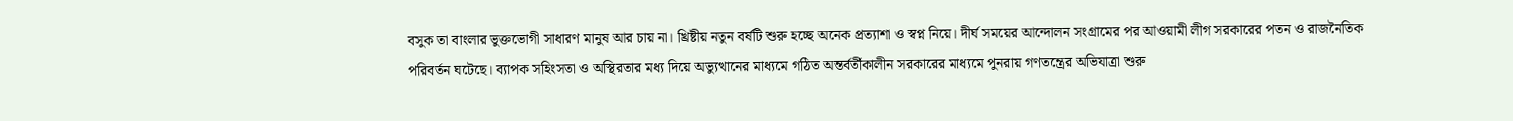বসুক তা বাংলার ভুক্তভোগী সাধারণ মানুষ আর চায় না। খ্রিষ্টীয় নতুন বর্ষটি শুরু হচ্ছে অনেক প্রত্যাশা ও স্বপ্ন নিয়ে। দীর্ঘ সময়ের আন্দোলন সংগ্রামের পর আওয়ামী লীগ সরকারের পতন ও রাজনৈতিক পরিবর্তন ঘটেছে। ব্যাপক সহিংসতা ও অস্থিরতার মধ্য দিয়ে অভ্যুত্থানের মাধ্যমে গঠিত অন্তর্বর্তীকালীন সরকারের মাধ্যমে পুনরায় গণতন্ত্রের অভিযাত্রা শুরু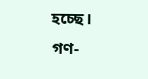হচ্ছে।
গণ-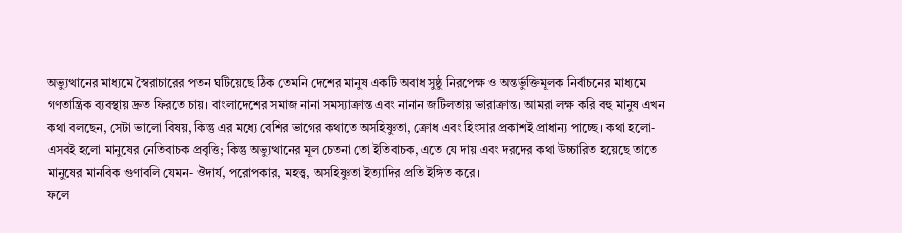অভ্যুত্থানের মাধ্যমে স্বৈরাচারের পতন ঘটিয়েছে ঠিক তেমনি দেশের মানুষ একটি অবাধ সুষ্ঠু নিরপেক্ষ ও অন্তর্ভুক্তিমূলক নির্বাচনের মাধ্যমে গণতান্ত্রিক ব্যবস্থায় দ্রুত ফিরতে চায়। বাংলাদেশের সমাজ নানা সমস্যাক্রান্ত এবং নানান জটিলতায় ভারাক্রান্ত। আমরা লক্ষ করি বহু মানুষ এখন কথা বলছেন, সেটা ভালো বিষয়, কিন্তু এর মধ্যে বেশির ভাগের কথাতে অসহিষ্ণুতা, ক্রোধ এবং হিংসার প্রকাশই প্রাধান্য পাচ্ছে। কথা হলো- এসবই হলো মানুষের নেতিবাচক প্রবৃত্তি; কিন্তু অভ্যুত্থানের মূল চেতনা তো ইতিবাচক, এতে যে দায় এবং দরদের কথা উচ্চারিত হয়েছে তাতে মানুষের মানবিক গুণাবলি যেমন- ঔদার্য, পরোপকার, মহত্ত্ব, অসহিষ্ণুতা ইত্যাদির প্রতি ইঙ্গিত করে।
ফলে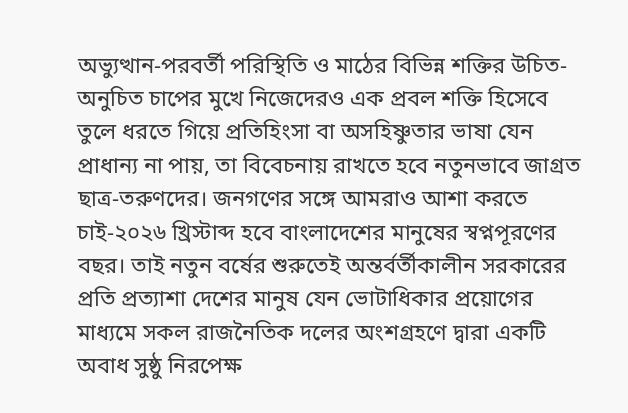অভ্যুত্থান-পরবর্তী পরিস্থিতি ও মাঠের বিভিন্ন শক্তির উচিত-অনুচিত চাপের মুখে নিজেদেরও এক প্রবল শক্তি হিসেবে তুলে ধরতে গিয়ে প্রতিহিংসা বা অসহিষ্ণুতার ভাষা যেন প্রাধান্য না পায়, তা বিবেচনায় রাখতে হবে নতুনভাবে জাগ্রত ছাত্র-তরুণদের। জনগণের সঙ্গে আমরাও আশা করতে চাই-২০২৬ খ্রিস্টাব্দ হবে বাংলাদেশের মানুষের স্বপ্নপূরণের বছর। তাই নতুন বর্ষের শুরুতেই অন্তর্বর্তীকালীন সরকারের প্রতি প্রত্যাশা দেশের মানুষ যেন ভোটাধিকার প্রয়োগের মাধ্যমে সকল রাজনৈতিক দলের অংশগ্রহণে দ্বারা একটি অবাধ সুষ্ঠু নিরপেক্ষ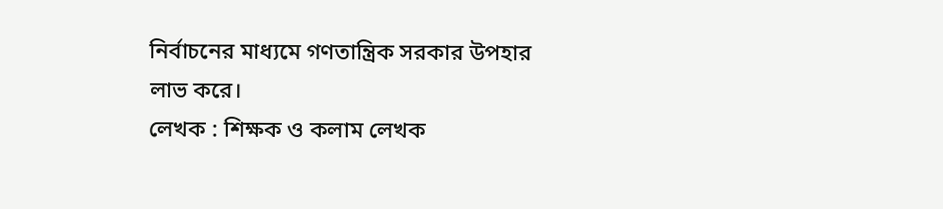নির্বাচনের মাধ্যমে গণতান্ত্রিক সরকার উপহার লাভ করে।
লেখক : শিক্ষক ও কলাম লেখক